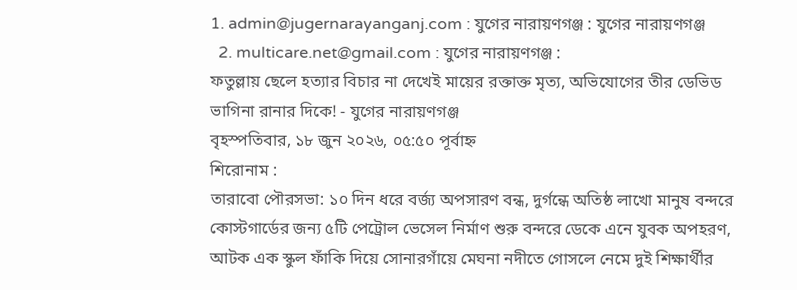1. admin@jugernarayanganj.com : যুগের নারায়ণগঞ্জ : যুগের নারায়ণগঞ্জ
  2. multicare.net@gmail.com : যুগের নারায়ণগঞ্জ :
ফতুল্লায় ছেলে হত্যার বিচার না দেখেই মায়ের রক্তাক্ত মৃত্য, অভিযোগের তীর ডেভিড ভাগিনা রানার দিকে! - যুগের নারায়ণগঞ্জ
বৃহস্পতিবার, ১৮ জুন ২০২৬, ০৫:৫০ পূর্বাহ্ন
শিরোনাম :
তারাবো পৌরসভা: ১০ দিন ধরে বর্জ্য অপসারণ বন্ধ, দুর্গন্ধে অতিষ্ঠ লাখো মানুষ বন্দরে কোস্টগার্ডের জন্য ৫টি পেট্রোল ভেসেল নির্মাণ শুরু বন্দরে ডেকে এনে যুবক অপহরণ, আটক এক স্কুল ফাঁকি দিয়ে সোনারগাঁয়ে মেঘনা নদীতে গোসলে নেমে দুই শিক্ষার্থীর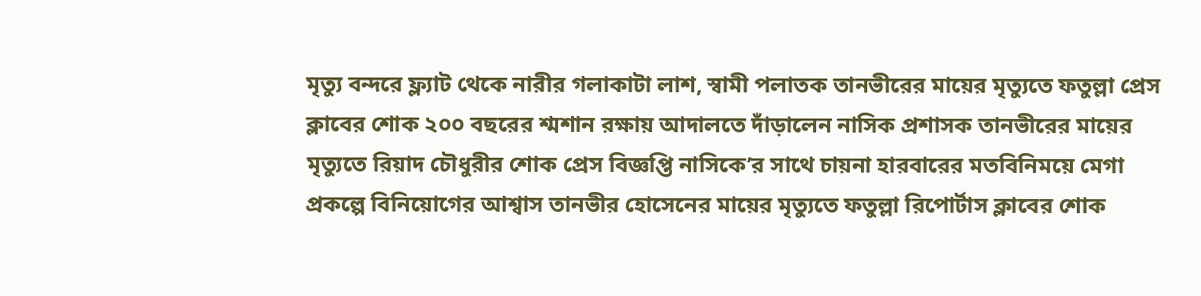মৃত্যু বন্দরে ফ্ল্যাট থেকে নারীর গলাকাটা লাশ, স্বামী পলাতক তানভীরের মায়ের মৃত্যুতে ফতুল্লা প্রেস ক্লাবের শোক ২০০ বছরের শ্মশান রক্ষায় আদালতে দাঁড়ালেন নাসিক প্রশাসক তানভীরের মায়ের মৃত্যুতে রিয়াদ চৌধুরীর শোক প্রেস বিজ্ঞপ্তি নাসিকে’র সাথে চায়না হারবারের মতবিনিময়ে মেগা প্রকল্পে বিনিয়োগের আশ্বাস তানভীর হোসেনের মায়ের মৃত্যুতে ফতুল্লা রিপোর্টাস ক্লাবের শোক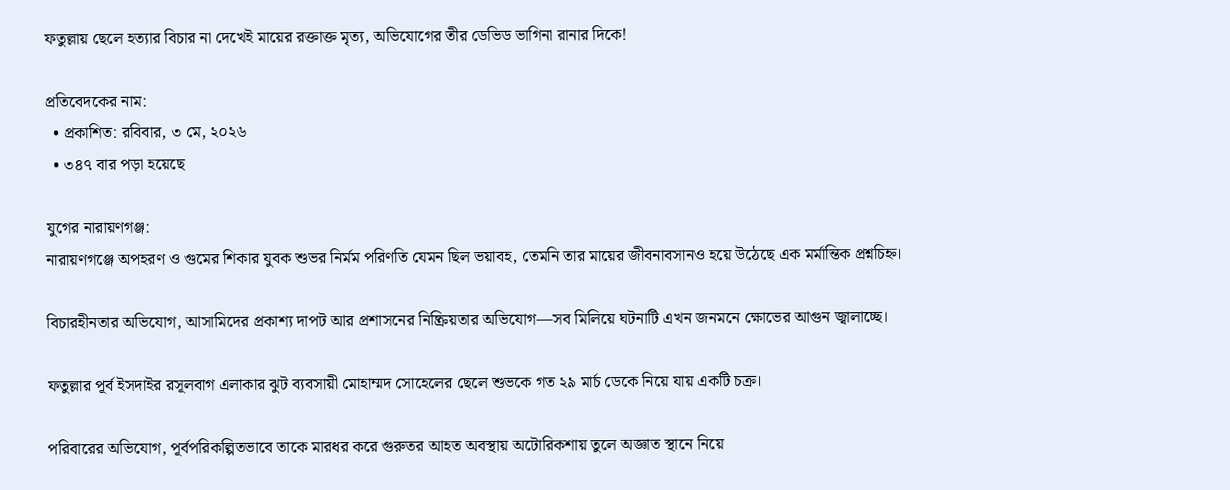ফতুল্লায় ছেলে হত্যার বিচার না দেখেই মায়ের রক্তাক্ত মৃত্য, অভিযোগের তীর ডেভিড ভাগিনা রানার দিকে!

প্রতিবেদকের নাম:
  • প্রকাশিত: রবিবার, ৩ মে, ২০২৬
  • ৩৪৭ বার পড়া হয়েছে

যুগের নারায়ণগঞ্জ:
নারায়ণগঞ্জে অপহরণ ও গুমের শিকার যুবক শুভর নির্মম পরিণতি যেমন ছিল ভয়াবহ, তেমনি তার মায়ের জীবনাবসানও হয়ে উঠেছে এক মর্মান্তিক প্রশ্নচিহ্ন।

বিচারহীনতার অভিযোগ, আসামিদের প্রকাশ্য দাপট আর প্রশাসনের নিষ্ক্রিয়তার অভিযোগ—সব মিলিয়ে ঘটনাটি এখন জনমনে ক্ষোভের আগুন জ্বালাচ্ছে।

ফতুল্লার পূর্ব ইসদাইর রসূলবাগ এলাকার ঝুট ব্যবসায়ী মোহাম্মদ সোহেলের ছেলে শুভকে গত ২৯ মার্চ ডেকে নিয়ে যায় একটি চক্র।

পরিবারের অভিযোগ, পূর্বপরিকল্পিতভাবে তাকে মারধর করে গুরুতর আহত অবস্থায় অটোরিকশায় তুলে অজ্ঞাত স্থানে নিয়ে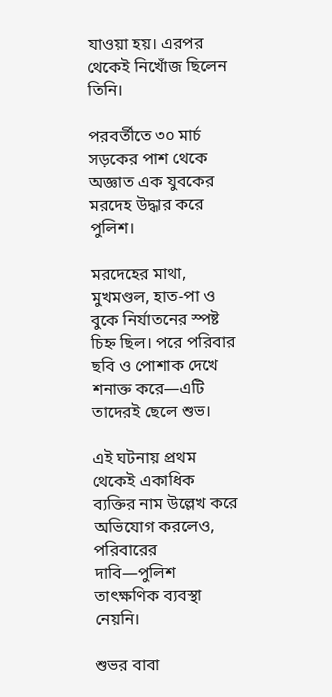যাওয়া হয়। এরপর থেকেই নিখোঁজ ছিলেন তিনি।

পরবর্তীতে ৩০ মার্চ সড়কের পাশ থেকে অজ্ঞাত এক যুবকের মরদেহ উদ্ধার করে পুলিশ।

মরদেহের মাথা, মুখমণ্ডল, হাত-পা ও বুকে নির্যাতনের স্পষ্ট চিহ্ন ছিল। পরে পরিবার ছবি ও পোশাক দেখে শনাক্ত করে—এটি তাদেরই ছেলে শুভ।

এই ঘটনায় প্রথম থেকেই একাধিক ব্যক্তির নাম উল্লেখ করে অভিযোগ করলেও, পরিবারের দাবি—পুলিশ তাৎক্ষণিক ব্যবস্থা নেয়নি।

শুভর বাবা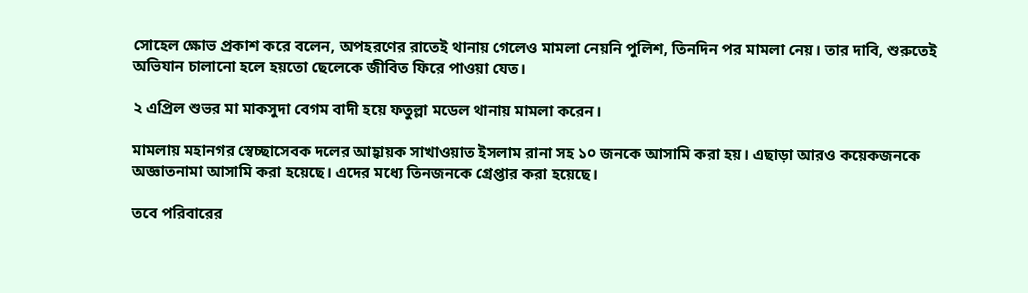সোহেল ক্ষোভ প্রকাশ করে বলেন, অপহরণের রাতেই থানায় গেলেও মামলা নেয়নি পুলিশ, তিনদিন পর মামলা নেয়। তার দাবি, শুরুতেই অভিযান চালানো হলে হয়তো ছেলেকে জীবিত ফিরে পাওয়া যেত।

২ এপ্রিল শুভর মা মাকসুদা বেগম বাদী হয়ে ফতুল্লা মডেল থানায় মামলা করেন।

মামলায় মহানগর স্বেচ্ছাসেবক দলের আহ্বায়ক সাখাওয়াত ইসলাম রানা সহ ১০ জনকে আসামি করা হয়। এছাড়া আরও কয়েকজনকে অজ্ঞাতনামা আসামি করা হয়েছে। এদের মধ্যে তিনজনকে গ্রেপ্তার করা হয়েছে।

তবে পরিবারের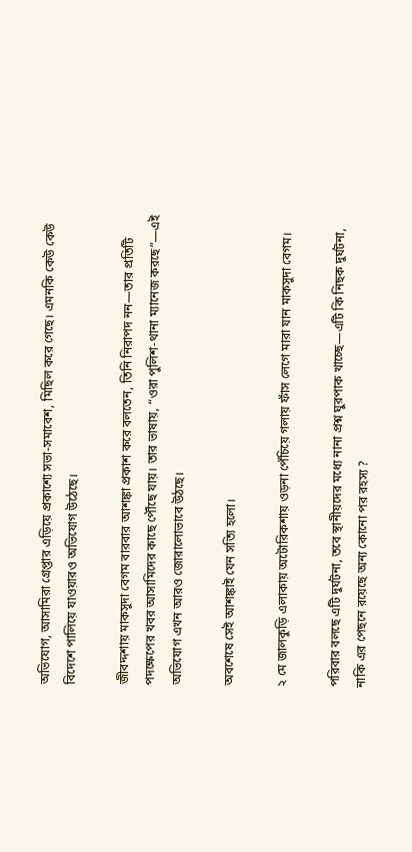অভিযোগ, আসামিরা গ্রেপ্তার এড়িয়ে প্রকাশ্যে সভা-সমাবেশ, মিছিল করে গেছে। এমনকি কেউ কেউ বিদেশে পালিয়ে যাওয়ারও অভিযোগ উঠেছে।

জীবদ্দশায় মাকসুদা বেগম বারবার আশঙ্কা প্রকাশ করে বলতেন, তিনি নিরাপদ নন—তার প্রতিটি পদক্ষেপের খবর আসামিদের কাছে পৌঁছে যায়। তার ভাষায়, “ওরা পুলিশ-থানা ম্যানেজ করছে”—এই অভিযোগ এখন আরও জোরালোভাবে উঠছে।

অবশেষে সেই আশঙ্কাই যেন সত্যি হলো।

২ মে জালকুড়ি এলাকায় অটোরিকশায় ওড়না পেঁচিয়ে গলায় ফাঁস লেগে মারা যান মাকসুদা বেগম।

পরিবার বলছে এটি দুর্ঘটনা, তবে স্থানীয়দের মধ্যে নানা প্রশ্ন ঘুরপাক খাচ্ছে—এটি কি নিছক দুর্ঘটনা, নাকি এর পেছনে রয়েছে অন্য কোনো পর রহস্য ?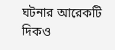ঘটনার আরেকটি দিকও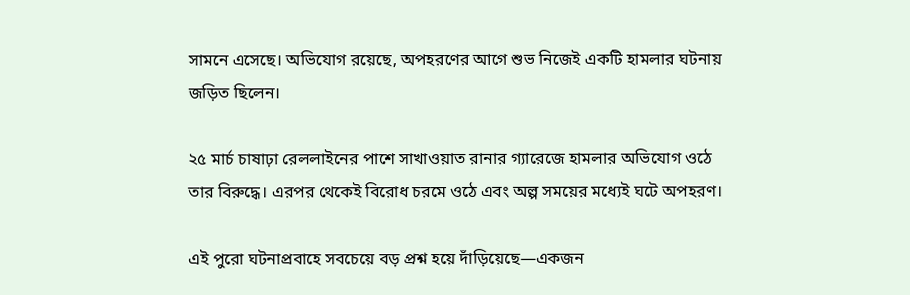সামনে এসেছে। অভিযোগ রয়েছে, অপহরণের আগে শুভ নিজেই একটি হামলার ঘটনায় জড়িত ছিলেন।

২৫ মার্চ চাষাঢ়া রেললাইনের পাশে সাখাওয়াত রানার গ্যারেজে হামলার অভিযোগ ওঠে তার বিরুদ্ধে। এরপর থেকেই বিরোধ চরমে ওঠে এবং অল্প সময়ের মধ্যেই ঘটে অপহরণ।

এই পুরো ঘটনাপ্রবাহে সবচেয়ে বড় প্রশ্ন হয়ে দাঁড়িয়েছে—একজন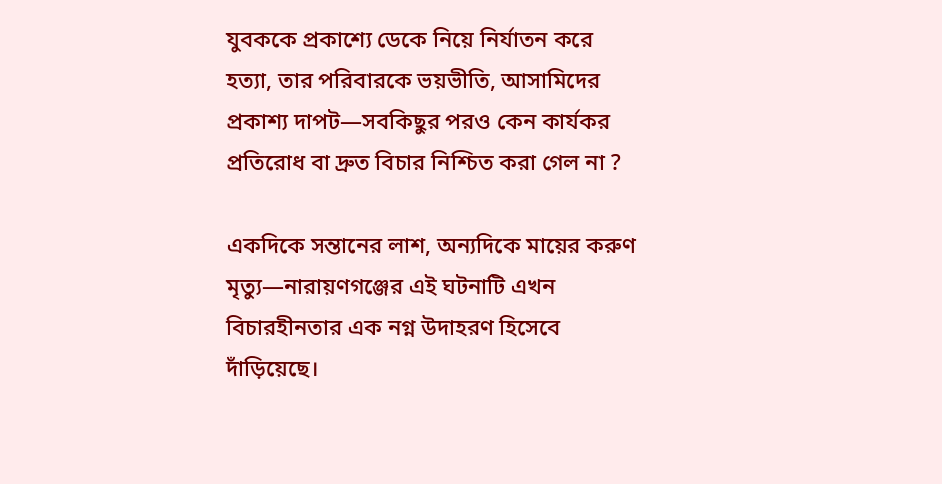যুবককে প্রকাশ্যে ডেকে নিয়ে নির্যাতন করে হত্যা, তার পরিবারকে ভয়ভীতি, আসামিদের প্রকাশ্য দাপট—সবকিছুর পরও কেন কার্যকর প্রতিরোধ বা দ্রুত বিচার নিশ্চিত করা গেল না ?

একদিকে সন্তানের লাশ, অন্যদিকে মায়ের করুণ মৃত্যু—নারায়ণগঞ্জের এই ঘটনাটি এখন বিচারহীনতার এক নগ্ন উদাহরণ হিসেবে দাঁড়িয়েছে।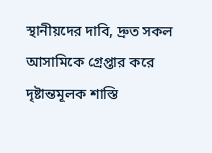স্থানীয়দের দাবি, দ্রুত সকল আসামিকে গ্রেপ্তার করে দৃষ্টান্তমূলক শাস্তি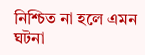নিশ্চিত না হলে এমন ঘটনা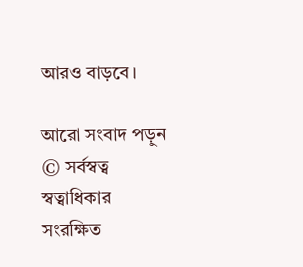আরও বাড়বে।

আরো সংবাদ পড়ুন
© সর্বস্বত্ব স্বত্বাধিকার সংরক্ষিত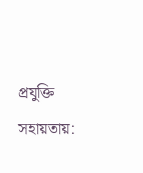প্রযুক্তি সহায়তায়: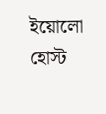ইয়োলো হোস্ট